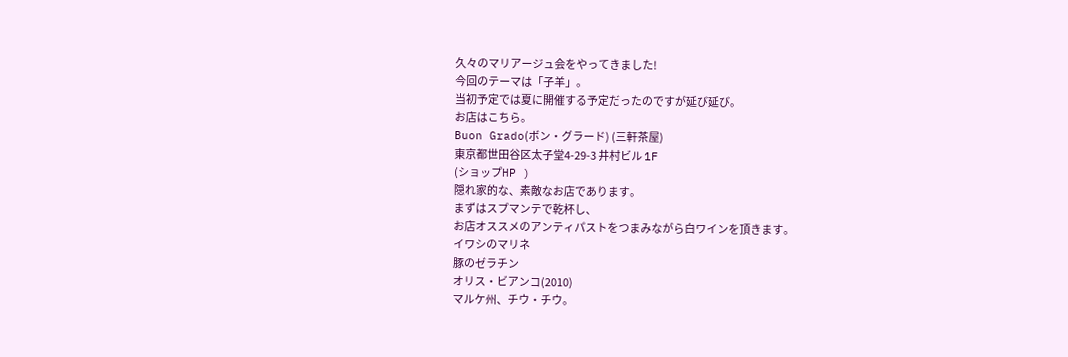久々のマリアージュ会をやってきました!
今回のテーマは「子羊」。
当初予定では夏に開催する予定だったのですが延び延び。
お店はこちら。
Buon Grado(ボン・グラード) (三軒茶屋)
東京都世田谷区太子堂4-29-3 井村ビル 1F
(ショップHP )
隠れ家的な、素敵なお店であります。
まずはスプマンテで乾杯し、
お店オススメのアンティパストをつまみながら白ワインを頂きます。
イワシのマリネ
豚のゼラチン
オリス・ビアンコ(2010)
マルケ州、チウ・チウ。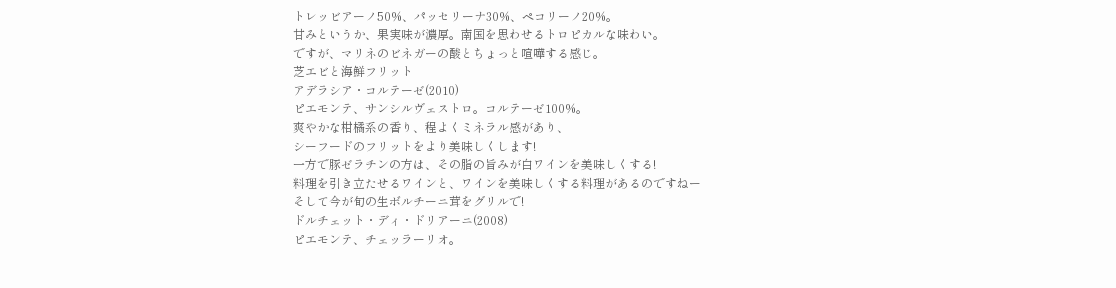トレッビアーノ50%、パッセリーナ30%、ペコリーノ20%。
甘みというか、果実味が濃厚。南国を思わせるトロピカルな味わい。
ですが、マリネのビネガーの酸とちょっと喧嘩する感じ。
芝エビと海鮮フリット
アデラシア・コルテーゼ(2010)
ピエモンテ、サンシルヴェストロ。コルテーゼ100%。
爽やかな柑橘系の香り、程よくミネラル感があり、
シーフードのフリットをより美味しくします!
一方で豚ゼラチンの方は、その脂の旨みが白ワインを美味しくする!
料理を引き立たせるワインと、ワインを美味しくする料理があるのですねー
そして今が旬の生ボルチーニ茸をグリルで!
ドルチェット・ディ・ドリアーニ(2008)
ピエモンテ、チェッラーリオ。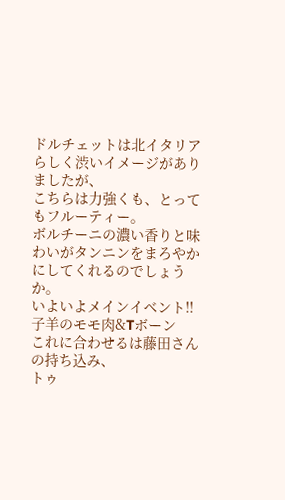ドルチェットは北イタリアらしく渋いイメージがありましたが、
こちらは力強くも、とってもフルーティー。
ボルチーニの濃い香りと味わいがタンニンをまろやかにしてくれるのでしょうか。
いよいよメインイベント!!
子羊のモモ肉&Tボーン
これに合わせるは藤田さんの持ち込み、
トゥ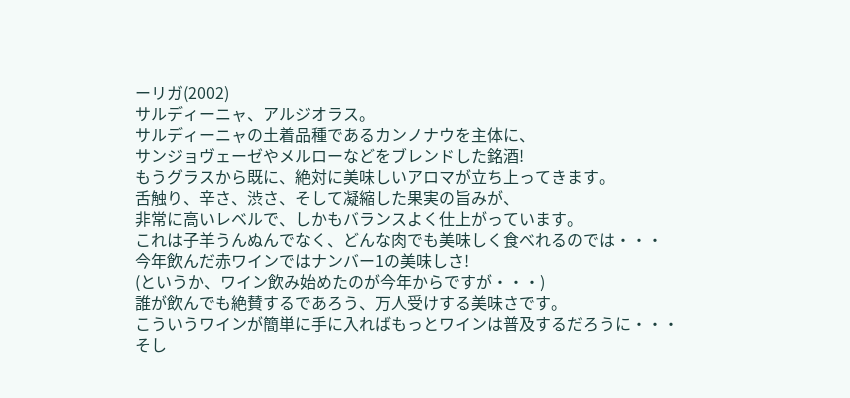ーリガ(2002)
サルディーニャ、アルジオラス。
サルディーニャの土着品種であるカンノナウを主体に、
サンジョヴェーゼやメルローなどをブレンドした銘酒!
もうグラスから既に、絶対に美味しいアロマが立ち上ってきます。
舌触り、辛さ、渋さ、そして凝縮した果実の旨みが、
非常に高いレベルで、しかもバランスよく仕上がっています。
これは子羊うんぬんでなく、どんな肉でも美味しく食べれるのでは・・・
今年飲んだ赤ワインではナンバー1の美味しさ!
(というか、ワイン飲み始めたのが今年からですが・・・)
誰が飲んでも絶賛するであろう、万人受けする美味さです。
こういうワインが簡単に手に入ればもっとワインは普及するだろうに・・・
そし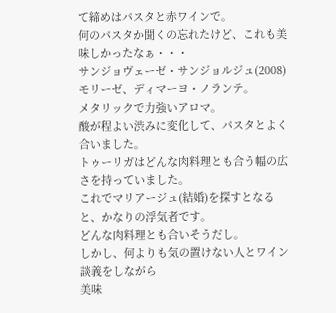て締めはパスタと赤ワインで。
何のパスタか聞くの忘れたけど、これも美味しかったなぁ・・・
サンジョヴェーゼ・サンジョルジュ(2008)
モリーゼ、ディマーヨ・ノランテ。
メタリックで力強いアロマ。
酸が程よい渋みに変化して、パスタとよく合いました。
トゥーリガはどんな肉料理とも合う幅の広さを持っていました。
これでマリアージュ(結婚)を探すとなると、かなりの浮気者です。
どんな肉料理とも合いそうだし。
しかし、何よりも気の置けない人とワイン談義をしながら
美味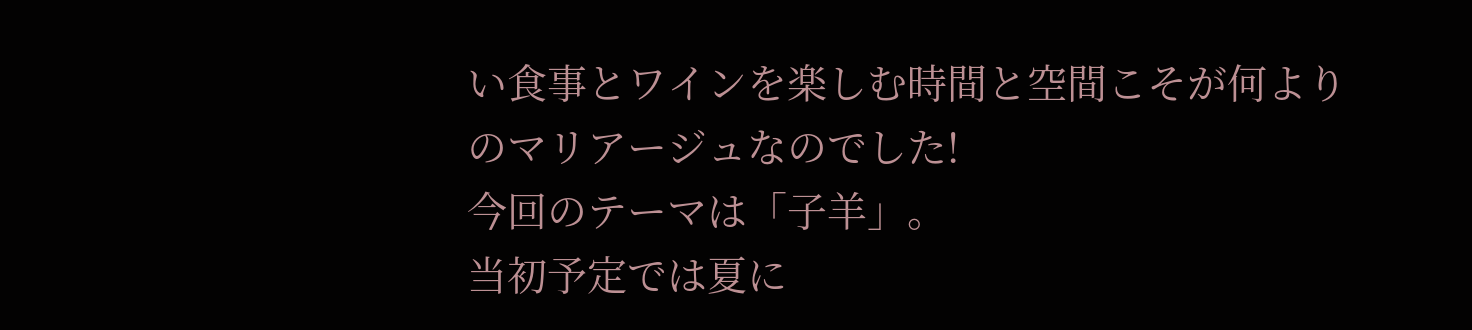い食事とワインを楽しむ時間と空間こそが何よりのマリアージュなのでした!
今回のテーマは「子羊」。
当初予定では夏に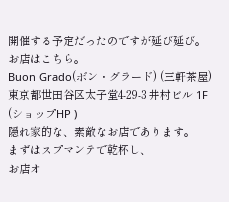開催する予定だったのですが延び延び。
お店はこちら。
Buon Grado(ボン・グラード) (三軒茶屋)
東京都世田谷区太子堂4-29-3 井村ビル 1F
(ショップHP )
隠れ家的な、素敵なお店であります。
まずはスプマンテで乾杯し、
お店オ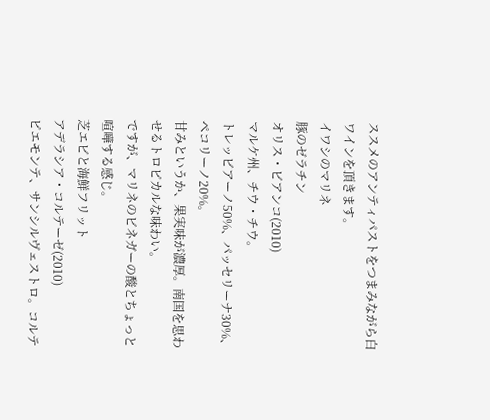ススメのアンティパストをつまみながら白ワインを頂きます。
イワシのマリネ
豚のゼラチン
オリス・ビアンコ(2010)
マルケ州、チウ・チウ。
トレッビアーノ50%、パッセリーナ30%、ペコリーノ20%。
甘みというか、果実味が濃厚。南国を思わせるトロピカルな味わい。
ですが、マリネのビネガーの酸とちょっと喧嘩する感じ。
芝エビと海鮮フリット
アデラシア・コルテーゼ(2010)
ピエモンテ、サンシルヴェストロ。コルテ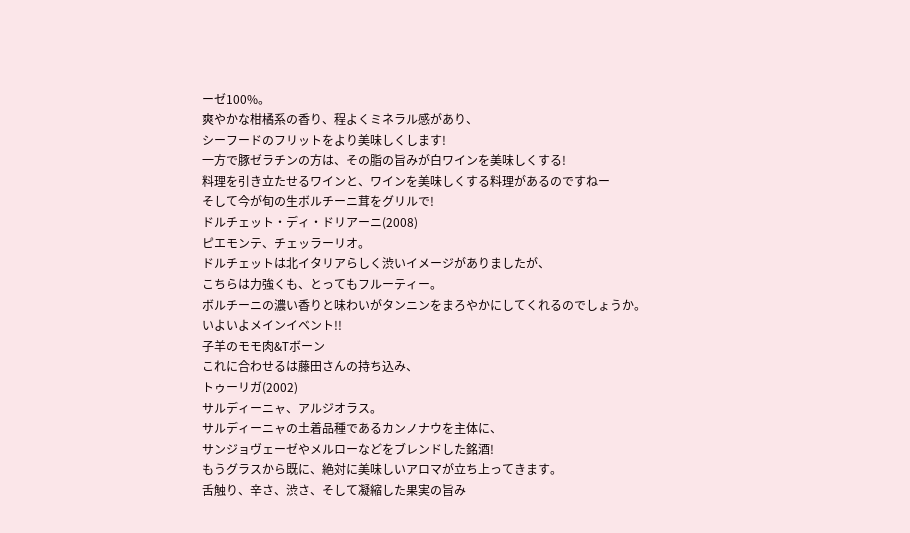ーゼ100%。
爽やかな柑橘系の香り、程よくミネラル感があり、
シーフードのフリットをより美味しくします!
一方で豚ゼラチンの方は、その脂の旨みが白ワインを美味しくする!
料理を引き立たせるワインと、ワインを美味しくする料理があるのですねー
そして今が旬の生ボルチーニ茸をグリルで!
ドルチェット・ディ・ドリアーニ(2008)
ピエモンテ、チェッラーリオ。
ドルチェットは北イタリアらしく渋いイメージがありましたが、
こちらは力強くも、とってもフルーティー。
ボルチーニの濃い香りと味わいがタンニンをまろやかにしてくれるのでしょうか。
いよいよメインイベント!!
子羊のモモ肉&Tボーン
これに合わせるは藤田さんの持ち込み、
トゥーリガ(2002)
サルディーニャ、アルジオラス。
サルディーニャの土着品種であるカンノナウを主体に、
サンジョヴェーゼやメルローなどをブレンドした銘酒!
もうグラスから既に、絶対に美味しいアロマが立ち上ってきます。
舌触り、辛さ、渋さ、そして凝縮した果実の旨み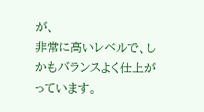が、
非常に高いレベルで、しかもバランスよく仕上がっています。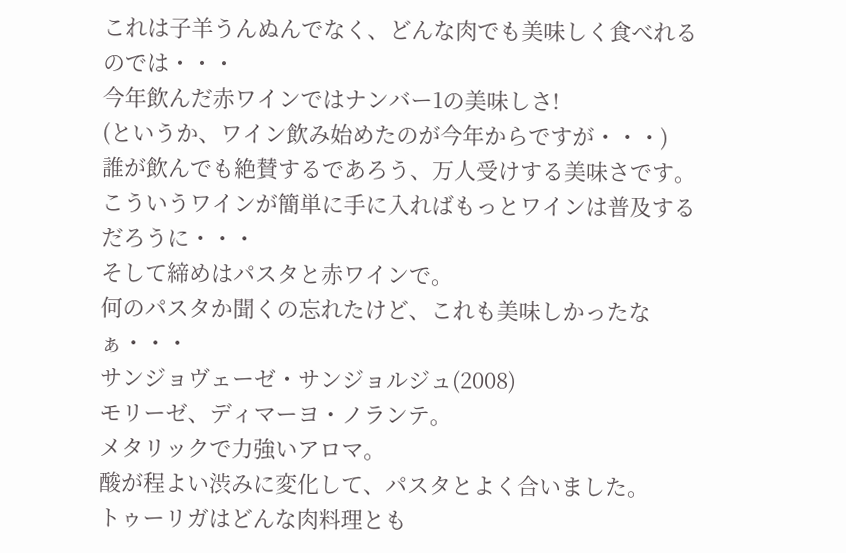これは子羊うんぬんでなく、どんな肉でも美味しく食べれるのでは・・・
今年飲んだ赤ワインではナンバー1の美味しさ!
(というか、ワイン飲み始めたのが今年からですが・・・)
誰が飲んでも絶賛するであろう、万人受けする美味さです。
こういうワインが簡単に手に入ればもっとワインは普及するだろうに・・・
そして締めはパスタと赤ワインで。
何のパスタか聞くの忘れたけど、これも美味しかったなぁ・・・
サンジョヴェーゼ・サンジョルジュ(2008)
モリーゼ、ディマーヨ・ノランテ。
メタリックで力強いアロマ。
酸が程よい渋みに変化して、パスタとよく合いました。
トゥーリガはどんな肉料理とも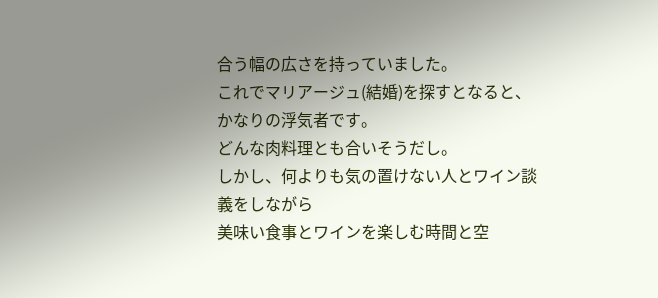合う幅の広さを持っていました。
これでマリアージュ(結婚)を探すとなると、かなりの浮気者です。
どんな肉料理とも合いそうだし。
しかし、何よりも気の置けない人とワイン談義をしながら
美味い食事とワインを楽しむ時間と空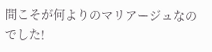間こそが何よりのマリアージュなのでした!